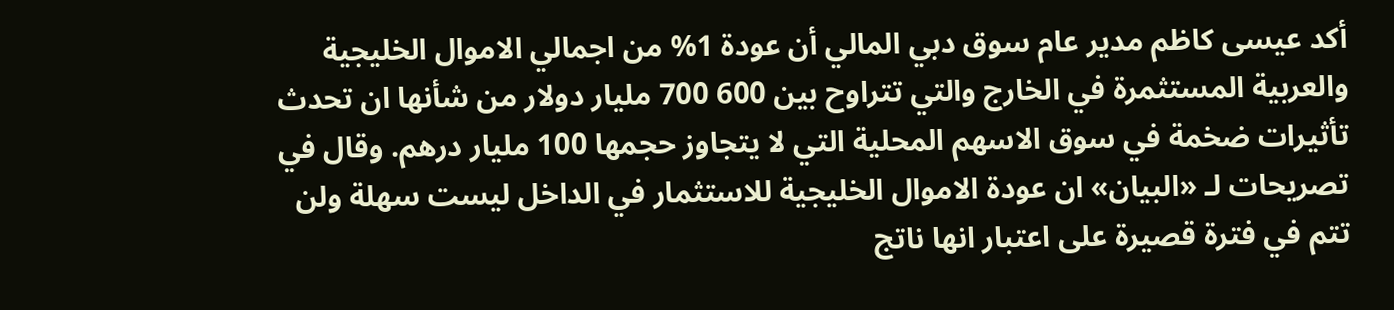أكد عيسى كاظم مدير عام سوق دبي المالي أن عودة 1% من اجمالي الاموال الخليجية والعربية المستثمرة في الخارج والتي تتراوح بين 600 700 مليار دولار من شأنها ان تحدث تأثيرات ضخمة في سوق الاسهم المحلية التي لا يتجاوز حجمها 100 مليار درهم. وقال في تصريحات لـ «البيان» ان عودة الاموال الخليجية للاستثمار في الداخل ليست سهلة ولن تتم في فترة قصيرة على اعتبار انها ناتج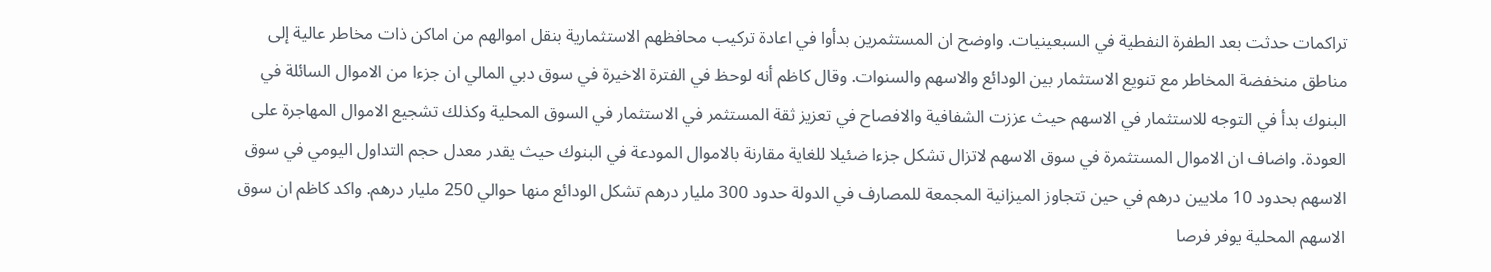تراكمات حدثت بعد الطفرة النفطية في السبعينيات. واوضح ان المستثمرين بدأوا في اعادة تركيب محافظهم الاستثمارية بنقل اموالهم من اماكن ذات مخاطر عالية إلى مناطق منخفضة المخاطر مع تنويع الاستثمار بين الودائع والاسهم والسنوات. وقال كاظم أنه لوحظ في الفترة الاخيرة في سوق دبي المالي ان جزءا من الاموال السائلة في البنوك بدأ في التوجه للاستثمار في الاسهم حيث عززت الشفافية والافصاح في تعزيز ثقة المستثمر في الاستثمار في السوق المحلية وكذلك تشجيع الاموال المهاجرة على العودة. واضاف ان الاموال المستثمرة في سوق الاسهم لاتزال تشكل جزءا ضئيلا للغاية مقارنة بالاموال المودعة في البنوك حيث يقدر معدل حجم التداول اليومي في سوق الاسهم بحدود 10 ملايين درهم في حين تتجاوز الميزانية المجمعة للمصارف في الدولة حدود 300 مليار درهم تشكل الودائع منها حوالي 250 مليار درهم. واكد كاظم ان سوق الاسهم المحلية يوفر فرصا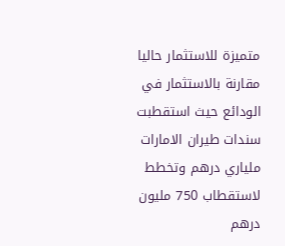متميزة للاستثمار حاليا مقارنة بالاستثمار في الودائع حيث استقطبت سندات طيران الامارات ملياري درهم وتخطط لاستقطاب 750 مليون درهم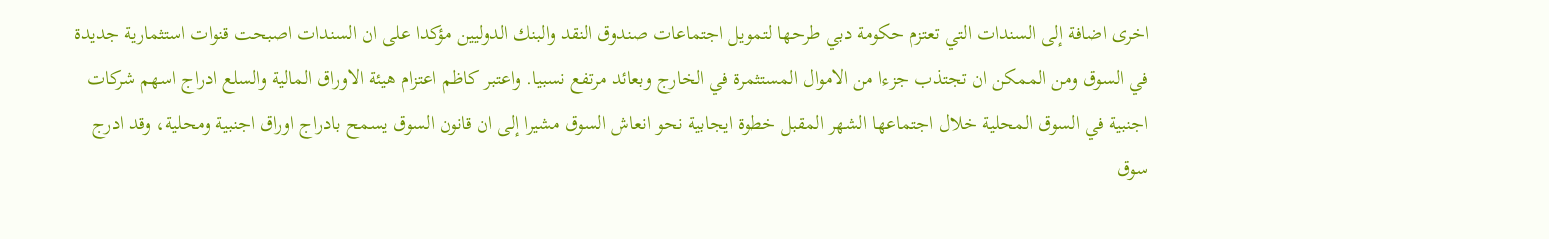اخرى اضافة إلى السندات التي تعتزم حكومة دبي طرحها لتمويل اجتماعات صندوق النقد والبنك الدوليين مؤكدا على ان السندات اصبحت قنوات استثمارية جديدة في السوق ومن الممكن ان تجتذب جزءا من الاموال المستثمرة في الخارج وبعائد مرتفع نسبيا. واعتبر كاظم اعتزام هيئة الاوراق المالية والسلع ادراج اسهم شركات اجنبية في السوق المحلية خلال اجتماعها الشهر المقبل خطوة ايجابية نحو انعاش السوق مشيرا إلى ان قانون السوق يسمح بادراج اوراق اجنبية ومحلية، وقد ادرج سوق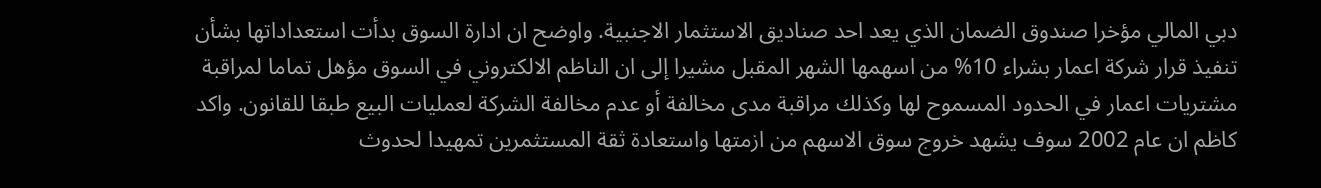دبي المالي مؤخرا صندوق الضمان الذي يعد احد صناديق الاستثمار الاجنبية. واوضح ان ادارة السوق بدأت استعداداتها بشأن تنفيذ قرار شركة اعمار بشراء 10% من اسهمها الشهر المقبل مشيرا إلى ان الناظم الالكتروني في السوق مؤهل تماما لمراقبة مشتريات اعمار في الحدود المسموح لها وكذلك مراقبة مدى مخالفة أو عدم مخالفة الشركة لعمليات البيع طبقا للقانون. واكد كاظم ان عام 2002 سوف يشهد خروج سوق الاسهم من ازمتها واستعادة ثقة المستثمرين تمهيدا لحدوث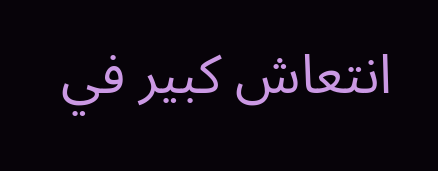انتعاش كبير في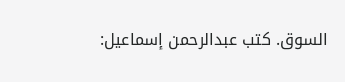السوق. كتب عبدالرحمن إسماعيل: